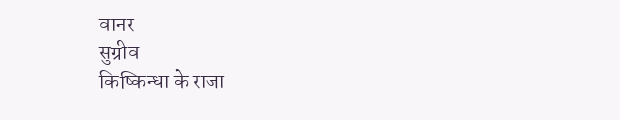वानर
सुग्रीव
किष्किन्धा के राजा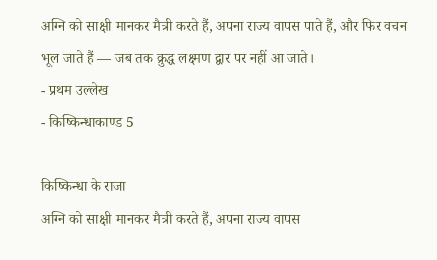अग्नि को साक्षी मानकर मैत्री करते हैं, अपना राज्य वापस पाते हैं, और फिर वचन भूल जाते हैं — जब तक क्रुद्ध लक्ष्मण द्वार पर नहीं आ जाते।
- प्रथम उल्लेख
- किष्किन्धाकाण्ड 5

किष्किन्धा के राजा
अग्नि को साक्षी मानकर मैत्री करते हैं, अपना राज्य वापस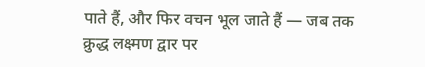पाते हैं, और फिर वचन भूल जाते हैं — जब तक क्रुद्ध लक्ष्मण द्वार पर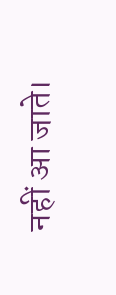नहीं आ जाते।